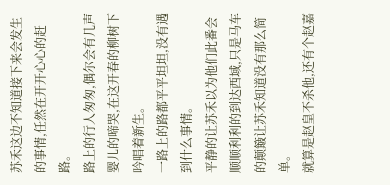苏禾这边不知道接下来会发生的事情,任然在开开心心的赶路。
路上的行人匆匆,偶尔会有几声婴儿的啼哭,在这开春的柳树下吟唱着新生。
一路上的路都平平坦坦,没有遇到什么事情。
平静的让苏禾以为他们此番会顺顺利利的到达西域,只是马车的颠簸让苏禾知道没有那么简单。
就算是赵皇不杀他,还有个赵嘉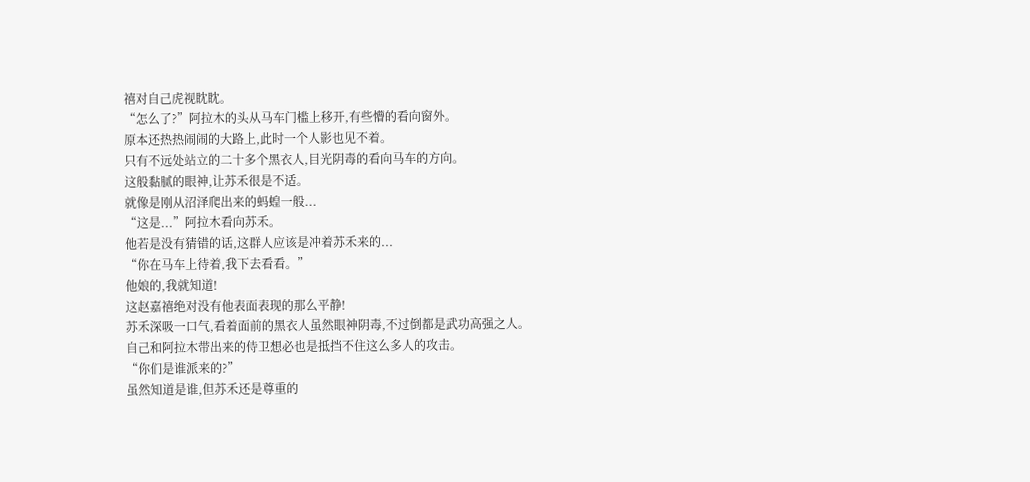禧对自己虎视眈眈。
“怎么了?”阿拉木的头从马车门槛上移开,有些懵的看向窗外。
原本还热热闹闹的大路上,此时一个人影也见不着。
只有不远处站立的二十多个黑衣人,目光阴毒的看向马车的方向。
这般黏腻的眼神,让苏禾很是不适。
就像是刚从沼泽爬出来的蚂蝗一般...
“这是...”阿拉木看向苏禾。
他若是没有猜错的话,这群人应该是冲着苏禾来的...
“你在马车上待着,我下去看看。”
他娘的,我就知道!
这赵嘉禧绝对没有他表面表现的那么平静!
苏禾深吸一口气,看着面前的黑衣人虽然眼神阴毒,不过倒都是武功高强之人。
自己和阿拉木带出来的侍卫想必也是抵挡不住这么多人的攻击。
“你们是谁派来的?”
虽然知道是谁,但苏禾还是尊重的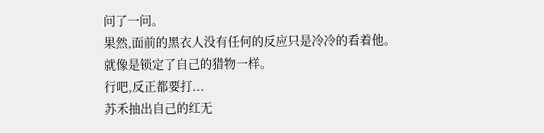问了一问。
果然,面前的黑衣人没有任何的反应只是冷冷的看着他。
就像是锁定了自己的猎物一样。
行吧,反正都要打...
苏禾抽出自己的红无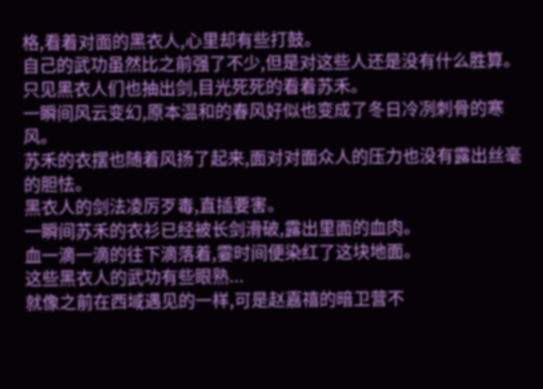格,看着对面的黑衣人,心里却有些打鼓。
自己的武功虽然比之前强了不少,但是对这些人还是没有什么胜算。
只见黑衣人们也抽出剑,目光死死的看着苏禾。
一瞬间风云变幻,原本温和的春风好似也变成了冬日冷冽刺骨的寒风。
苏禾的衣摆也随着风扬了起来,面对对面众人的压力也没有露出丝毫的胆怯。
黑衣人的剑法凌厉歹毒,直插要害。
一瞬间苏禾的衣衫已经被长剑滑破,露出里面的血肉。
血一滴一滴的往下滴落着,霎时间便染红了这块地面。
这些黑衣人的武功有些眼熟...
就像之前在西域遇见的一样,可是赵嘉禧的暗卫营不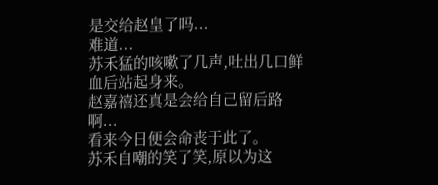是交给赵皇了吗...
难道...
苏禾猛的咳嗽了几声,吐出几口鲜血后站起身来。
赵嘉禧还真是会给自己留后路啊...
看来今日便会命丧于此了。
苏禾自嘲的笑了笑,原以为这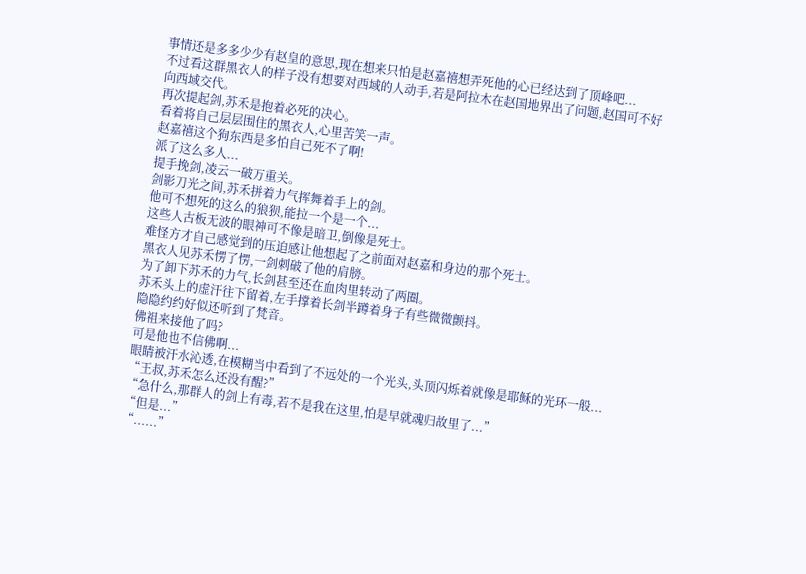事情还是多多少少有赵皇的意思,现在想来只怕是赵嘉禧想弄死他的心已经达到了顶峰吧...
不过看这群黑衣人的样子没有想要对西域的人动手,若是阿拉木在赵国地界出了问题,赵国可不好向西域交代。
再次提起剑,苏禾是抱着必死的决心。
看着将自己层层围住的黑衣人,心里苦笑一声。
赵嘉禧这个狗东西是多怕自己死不了啊!
派了这么多人...
提手挽剑,凌云一破万重关。
剑影刀光之间,苏禾拼着力气挥舞着手上的剑。
他可不想死的这么的狼狈,能拉一个是一个...
这些人古板无波的眼神可不像是暗卫,倒像是死士。
难怪方才自己感觉到的压迫感让他想起了之前面对赵嘉和身边的那个死士。
黑衣人见苏禾愣了愣,一剑刺破了他的肩膀。
为了卸下苏禾的力气,长剑甚至还在血肉里转动了两圈。
苏禾头上的虚汗往下留着,左手撑着长剑半蹲着身子有些微微颤抖。
隐隐约约好似还听到了梵音。
佛祖来接他了吗?
可是他也不信佛啊...
眼睛被汗水沁透,在模糊当中看到了不远处的一个光头,头顶闪烁着就像是耶稣的光环一般...
“王叔,苏禾怎么还没有醒?”
“急什么,那群人的剑上有毒,若不是我在这里,怕是早就魂归故里了...”
“但是...”
“......”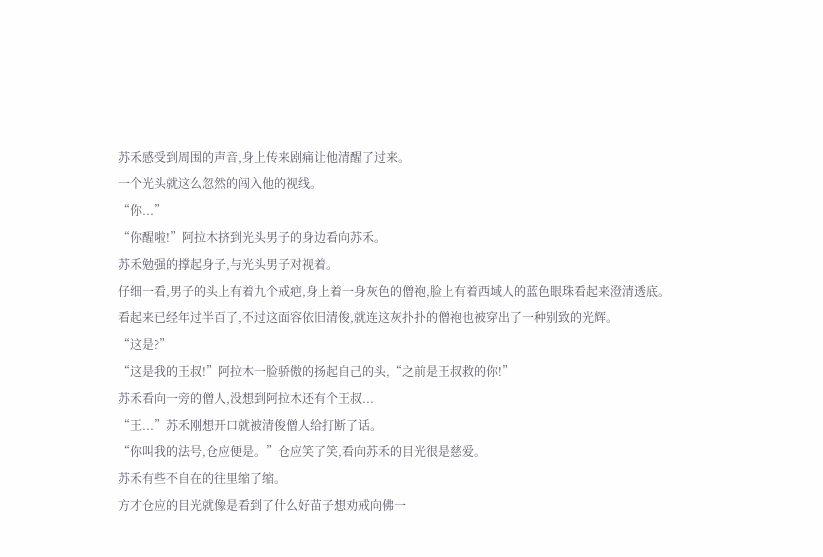苏禾感受到周围的声音,身上传来剧痛让他清醒了过来。
一个光头就这么忽然的闯入他的视线。
“你...”
“你醒啦!”阿拉木挤到光头男子的身边看向苏禾。
苏禾勉强的撑起身子,与光头男子对视着。
仔细一看,男子的头上有着九个戒疤,身上着一身灰色的僧袍,脸上有着西域人的蓝色眼珠看起来澄清透底。
看起来已经年过半百了,不过这面容依旧清俊,就连这灰扑扑的僧袍也被穿出了一种别致的光辉。
“这是?”
“这是我的王叔!”阿拉木一脸骄傲的扬起自己的头,“之前是王叔救的你!”
苏禾看向一旁的僧人,没想到阿拉木还有个王叔...
“王...”苏禾刚想开口就被清俊僧人给打断了话。
“你叫我的法号,仓应便是。”仓应笑了笑,看向苏禾的目光很是慈爱。
苏禾有些不自在的往里缩了缩。
方才仓应的目光就像是看到了什么好苗子想劝戒向佛一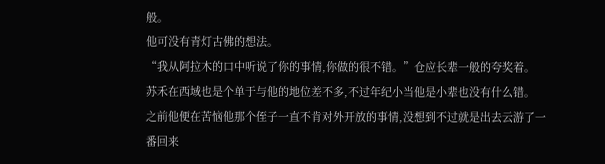般。
他可没有青灯古佛的想法。
“我从阿拉木的口中听说了你的事情,你做的很不错。”仓应长辈一般的夸奖着。
苏禾在西域也是个单于与他的地位差不多,不过年纪小当他是小辈也没有什么错。
之前他便在苦恼他那个侄子一直不肯对外开放的事情,没想到不过就是出去云游了一番回来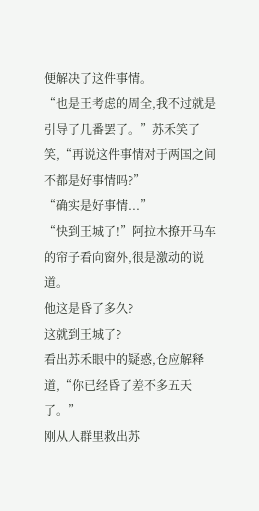便解决了这件事情。
“也是王考虑的周全,我不过就是引导了几番罢了。”苏禾笑了笑,“再说这件事情对于两国之间不都是好事情吗?”
“确实是好事情...”
“快到王城了!”阿拉木撩开马车的帘子看向窗外,很是激动的说道。
他这是昏了多久?
这就到王城了?
看出苏禾眼中的疑惑,仓应解释道,“你已经昏了差不多五天了。”
刚从人群里救出苏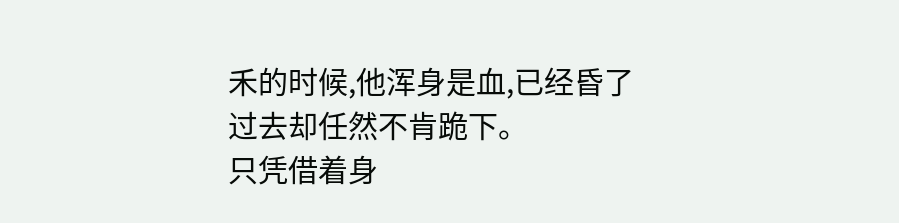禾的时候,他浑身是血,已经昏了过去却任然不肯跪下。
只凭借着身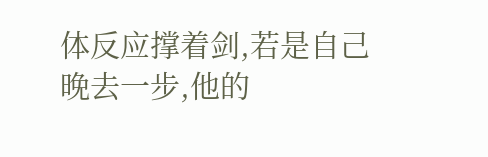体反应撑着剑,若是自己晚去一步,他的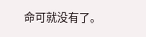命可就没有了。